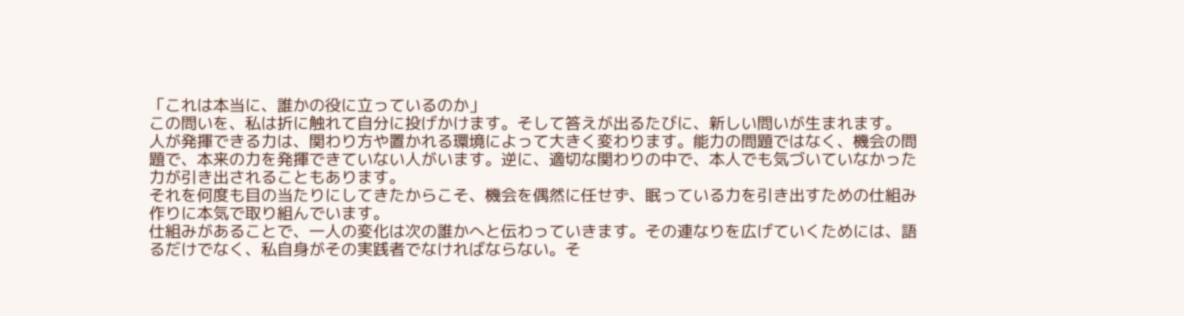「これは本当に、誰かの役に立っているのか」
この問いを、私は折に触れて自分に投げかけます。そして答えが出るたびに、新しい問いが生まれます。
人が発揮できる力は、関わり方や置かれる環境によって大きく変わります。能力の問題ではなく、機会の問題で、本来の力を発揮できていない人がいます。逆に、適切な関わりの中で、本人でも気づいていなかった力が引き出されることもあります。
それを何度も目の当たりにしてきたからこそ、機会を偶然に任せず、眠っている力を引き出すための仕組み作りに本気で取り組んでいます。
仕組みがあることで、一人の変化は次の誰かへと伝わっていきます。その連なりを広げていくためには、語るだけでなく、私自身がその実践者でなければならない。そ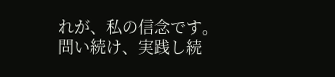れが、私の信念です。
問い続け、実践し続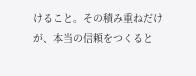けること。その積み重ねだけが、本当の信頼をつくると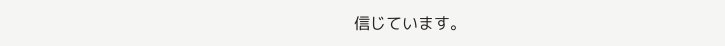信じています。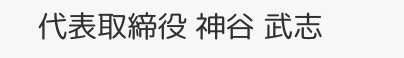代表取締役 神谷 武志